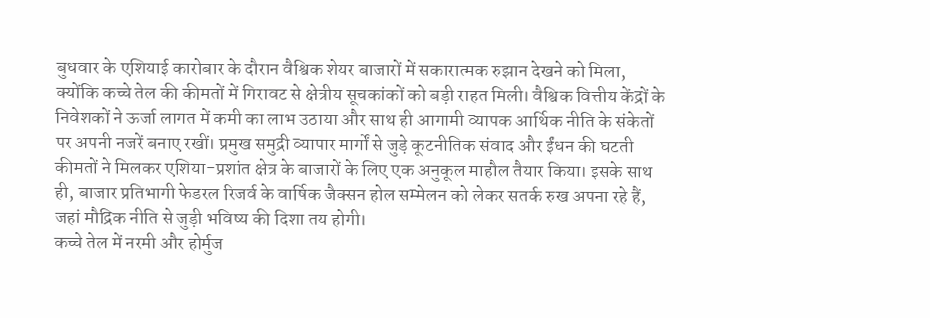बुधवार के एशियाई कारोबार के दौरान वैश्विक शेयर बाजारों में सकारात्मक रुझान देखने को मिला, क्योंकि कच्चे तेल की कीमतों में गिरावट से क्षेत्रीय सूचकांकों को बड़ी राहत मिली। वैश्विक वित्तीय केंद्रों के निवेशकों ने ऊर्जा लागत में कमी का लाभ उठाया और साथ ही आगामी व्यापक आर्थिक नीति के संकेतों पर अपनी नजरें बनाए रखीं। प्रमुख समुद्री व्यापार मार्गों से जुड़े कूटनीतिक संवाद और ईंधन की घटती कीमतों ने मिलकर एशिया-प्रशांत क्षेत्र के बाजारों के लिए एक अनुकूल माहौल तैयार किया। इसके साथ ही, बाजार प्रतिभागी फेडरल रिजर्व के वार्षिक जैक्सन होल सम्मेलन को लेकर सतर्क रुख अपना रहे हैं, जहां मौद्रिक नीति से जुड़ी भविष्य की दिशा तय होगी।
कच्चे तेल में नरमी और होर्मुज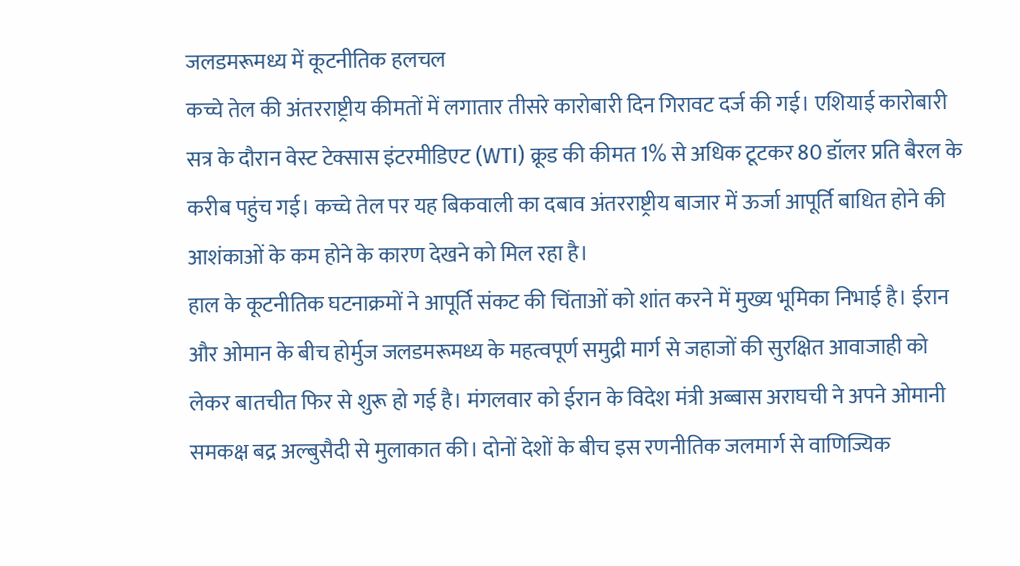जलडमरूमध्य में कूटनीतिक हलचल
कच्चे तेल की अंतरराष्ट्रीय कीमतों में लगातार तीसरे कारोबारी दिन गिरावट दर्ज की गई। एशियाई कारोबारी सत्र के दौरान वेस्ट टेक्सास इंटरमीडिएट (WTI) क्रूड की कीमत 1% से अधिक टूटकर 80 डॉलर प्रति बैरल के करीब पहुंच गई। कच्चे तेल पर यह बिकवाली का दबाव अंतरराष्ट्रीय बाजार में ऊर्जा आपूर्ति बाधित होने की आशंकाओं के कम होने के कारण देखने को मिल रहा है।
हाल के कूटनीतिक घटनाक्रमों ने आपूर्ति संकट की चिंताओं को शांत करने में मुख्य भूमिका निभाई है। ईरान और ओमान के बीच होर्मुज जलडमरूमध्य के महत्वपूर्ण समुद्री मार्ग से जहाजों की सुरक्षित आवाजाही को लेकर बातचीत फिर से शुरू हो गई है। मंगलवार को ईरान के विदेश मंत्री अब्बास अराघची ने अपने ओमानी समकक्ष बद्र अल्बुसैदी से मुलाकात की। दोनों देशों के बीच इस रणनीतिक जलमार्ग से वाणिज्यिक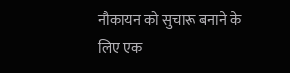नौकायन को सुचारू बनाने के लिए एक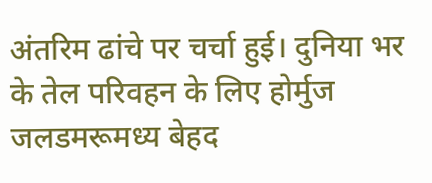अंतरिम ढांचे पर चर्चा हुई। दुनिया भर के तेल परिवहन के लिए होर्मुज जलडमरूमध्य बेहद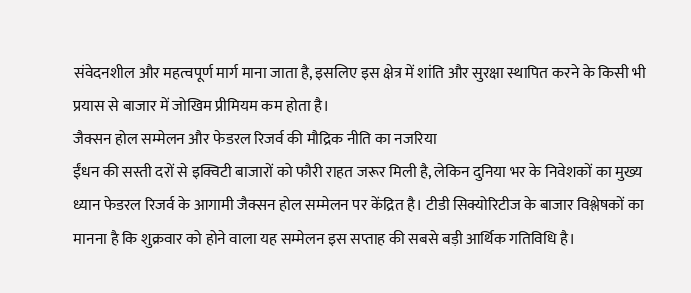संवेदनशील और महत्वपूर्ण मार्ग माना जाता है, इसलिए इस क्षेत्र में शांति और सुरक्षा स्थापित करने के किसी भी प्रयास से बाजार में जोखिम प्रीमियम कम होता है।
जैक्सन होल सम्मेलन और फेडरल रिजर्व की मौद्रिक नीति का नजरिया
ईंधन की सस्ती दरों से इक्विटी बाजारों को फौरी राहत जरूर मिली है, लेकिन दुनिया भर के निवेशकों का मुख्य ध्यान फेडरल रिजर्व के आगामी जैक्सन होल सम्मेलन पर केंद्रित है। टीडी सिक्योरिटीज के बाजार विश्लेषकों का मानना है कि शुक्रवार को होने वाला यह सम्मेलन इस सप्ताह की सबसे बड़ी आर्थिक गतिविधि है।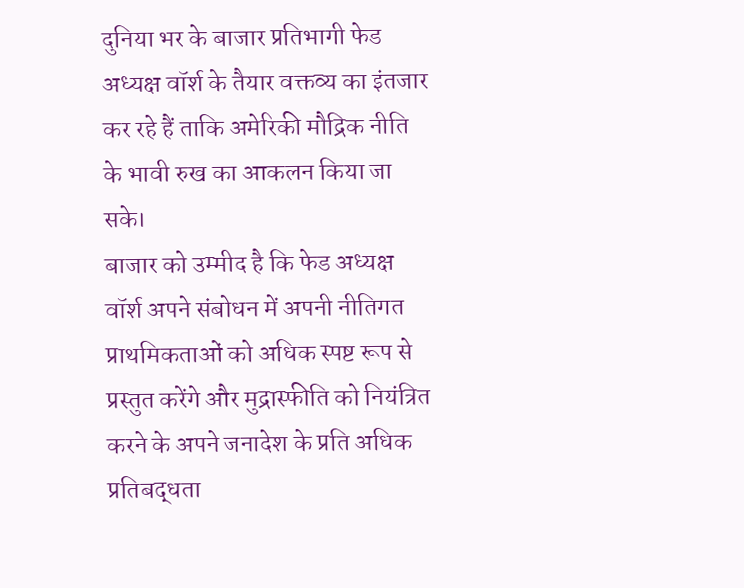दुनिया भर के बाजार प्रतिभागी फेड अध्यक्ष वॉर्श के तैयार वक्तव्य का इंतजार कर रहे हैं ताकि अमेरिकी मौद्रिक नीति के भावी रुख का आकलन किया जा सके।
बाजार को उम्मीद है कि फेड अध्यक्ष वॉर्श अपने संबोधन में अपनी नीतिगत प्राथमिकताओं को अधिक स्पष्ट रूप से प्रस्तुत करेंगे और मुद्रास्फीति को नियंत्रित करने के अपने जनादेश के प्रति अधिक प्रतिबद्धता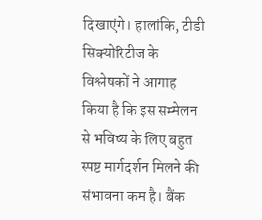दिखाएंगे। हालांकि, टीडी सिक्योरिटीज के विश्लेषकों ने आगाह किया है कि इस सम्मेलन से भविष्य के लिए बहुत स्पष्ट मार्गदर्शन मिलने की संभावना कम है। बैंक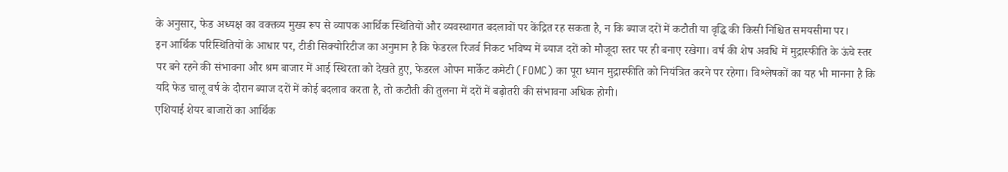के अनुसार, फेड अध्यक्ष का वक्तव्य मुख्य रूप से व्यापक आर्थिक स्थितियों और व्यवस्थागत बदलावों पर केंद्रित रह सकता है, न कि ब्याज दरों में कटौती या वृद्धि की किसी निश्चित समयसीमा पर।
इन आर्थिक परिस्थितियों के आधार पर, टीडी सिक्योरिटीज का अनुमान है कि फेडरल रिजर्व निकट भविष्य में ब्याज दरों को मौजूदा स्तर पर ही बनाए रखेगा। वर्ष की शेष अवधि में मुद्रास्फीति के ऊंचे स्तर पर बने रहने की संभावना और श्रम बाजार में आई स्थिरता को देखते हुए, फेडरल ओपन मार्केट कमेटी (FOMC) का पूरा ध्यान मुद्रास्फीति को नियंत्रित करने पर रहेगा। विश्लेषकों का यह भी मानना है कि यदि फेड चालू वर्ष के दौरान ब्याज दरों में कोई बदलाव करता है, तो कटौती की तुलना में दरों में बढ़ोतरी की संभावना अधिक होगी।
एशियाई शेयर बाजारों का आर्थिक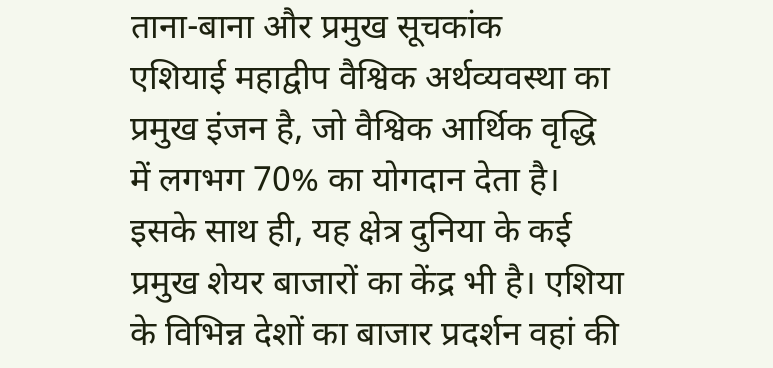ताना-बाना और प्रमुख सूचकांक
एशियाई महाद्वीप वैश्विक अर्थव्यवस्था का प्रमुख इंजन है, जो वैश्विक आर्थिक वृद्धि में लगभग 70% का योगदान देता है। इसके साथ ही, यह क्षेत्र दुनिया के कई प्रमुख शेयर बाजारों का केंद्र भी है। एशिया के विभिन्न देशों का बाजार प्रदर्शन वहां की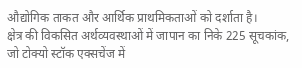औद्योगिक ताकत और आर्थिक प्राथमिकताओं को दर्शाता है।
क्षेत्र की विकसित अर्थव्यवस्थाओं में जापान का निके 225 सूचकांक, जो टोक्यो स्टॉक एक्सचेंज में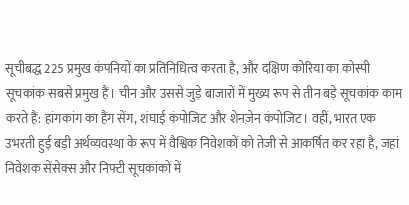सूचीबद्ध 225 प्रमुख कंपनियों का प्रतिनिधित्व करता है, और दक्षिण कोरिया का कोस्पी सूचकांक सबसे प्रमुख हैं। चीन और उससे जुड़े बाजारों में मुख्य रूप से तीन बड़े सूचकांक काम करते हैं: हांगकांग का हैंग सेंग, शंघाई कंपोजिट और शेनज़ेन कंपोजिट। वहीं, भारत एक उभरती हुई बड़ी अर्थव्यवस्था के रूप में वैश्विक निवेशकों को तेजी से आकर्षित कर रहा है, जहां निवेशक सेंसेक्स और निफ्टी सूचकांकों में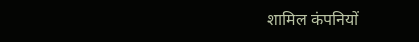शामिल कंपनियों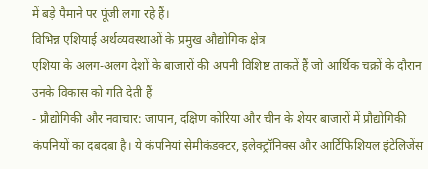में बड़े पैमाने पर पूंजी लगा रहे हैं।
विभिन्न एशियाई अर्थव्यवस्थाओं के प्रमुख औद्योगिक क्षेत्र
एशिया के अलग-अलग देशों के बाजारों की अपनी विशिष्ट ताकतें हैं जो आर्थिक चक्रों के दौरान उनके विकास को गति देती हैं
- प्रौद्योगिकी और नवाचार: जापान, दक्षिण कोरिया और चीन के शेयर बाजारों में प्रौद्योगिकी कंपनियों का दबदबा है। ये कंपनियां सेमीकंडक्टर, इलेक्ट्रॉनिक्स और आर्टिफिशियल इंटेलिजेंस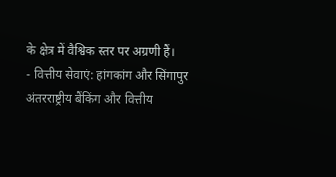के क्षेत्र में वैश्विक स्तर पर अग्रणी हैं।
- वित्तीय सेवाएं: हांगकांग और सिंगापुर अंतरराष्ट्रीय बैंकिंग और वित्तीय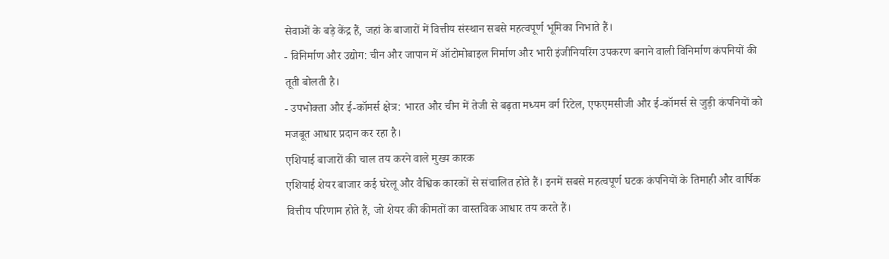सेवाओं के बड़े केंद्र हैं, जहां के बाजारों में वित्तीय संस्थान सबसे महत्वपूर्ण भूमिका निभाते हैं।
- विनिर्माण और उद्योग: चीन और जापान में ऑटोमोबाइल निर्माण और भारी इंजीनियरिंग उपकरण बनाने वाली विनिर्माण कंपनियों की तूती बोलती है।
- उपभोक्ता और ई-कॉमर्स क्षेत्र: भारत और चीन में तेजी से बढ़ता मध्यम वर्ग रिटेल, एफएमसीजी और ई-कॉमर्स से जुड़ी कंपनियों को मजबूत आधार प्रदान कर रहा है।
एशियाई बाजारों की चाल तय करने वाले मुख्य कारक
एशियाई शेयर बाजार कई घरेलू और वैश्विक कारकों से संचालित होते हैं। इनमें सबसे महत्वपूर्ण घटक कंपनियों के तिमाही और वार्षिक वित्तीय परिणाम होते हैं, जो शेयर की कीमतों का वास्तविक आधार तय करते हैं।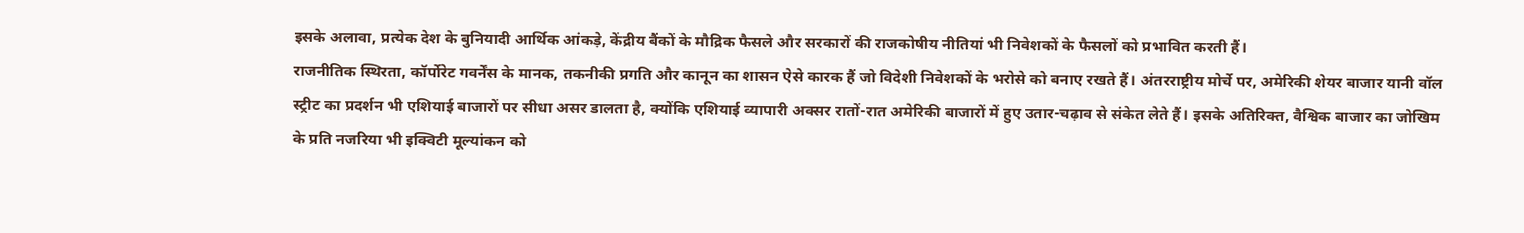इसके अलावा, प्रत्येक देश के बुनियादी आर्थिक आंकड़े, केंद्रीय बैंकों के मौद्रिक फैसले और सरकारों की राजकोषीय नीतियां भी निवेशकों के फैसलों को प्रभावित करती हैं।
राजनीतिक स्थिरता, कॉर्पोरेट गवर्नेंस के मानक, तकनीकी प्रगति और कानून का शासन ऐसे कारक हैं जो विदेशी निवेशकों के भरोसे को बनाए रखते हैं। अंतरराष्ट्रीय मोर्चे पर, अमेरिकी शेयर बाजार यानी वॉल स्ट्रीट का प्रदर्शन भी एशियाई बाजारों पर सीधा असर डालता है, क्योंकि एशियाई व्यापारी अक्सर रातों-रात अमेरिकी बाजारों में हुए उतार-चढ़ाव से संकेत लेते हैं। इसके अतिरिक्त, वैश्विक बाजार का जोखिम के प्रति नजरिया भी इक्विटी मूल्यांकन को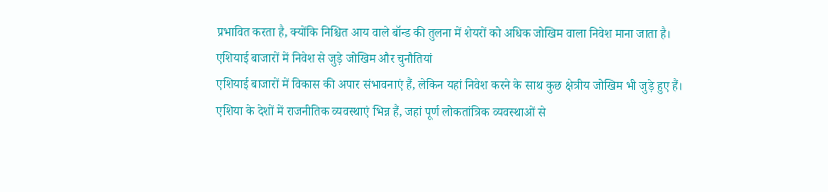प्रभावित करता है, क्योंकि निश्चित आय वाले बॉन्ड की तुलना में शेयरों को अधिक जोखिम वाला निवेश माना जाता है।
एशियाई बाजारों में निवेश से जुड़े जोखिम और चुनौतियां
एशियाई बाजारों में विकास की अपार संभावनाएं हैं, लेकिन यहां निवेश करने के साथ कुछ क्षेत्रीय जोखिम भी जुड़े हुए हैं। एशिया के देशों में राजनीतिक व्यवस्थाएं भिन्न हैं, जहां पूर्ण लोकतांत्रिक व्यवस्थाओं से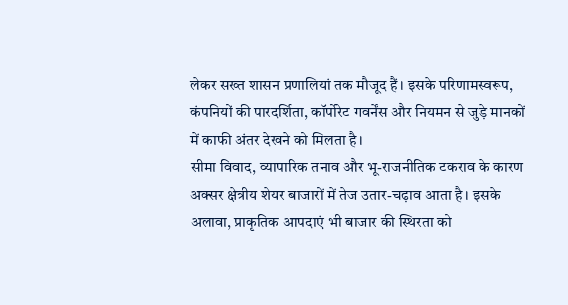लेकर सख्त शासन प्रणालियां तक मौजूद हैं। इसके परिणामस्वरूप, कंपनियों की पारदर्शिता, कॉर्पोरेट गवर्नेंस और नियमन से जुड़े मानकों में काफी अंतर देखने को मिलता है।
सीमा विवाद, व्यापारिक तनाव और भू-राजनीतिक टकराव के कारण अक्सर क्षेत्रीय शेयर बाजारों में तेज उतार-चढ़ाव आता है। इसके अलावा, प्राकृतिक आपदाएं भी बाजार की स्थिरता को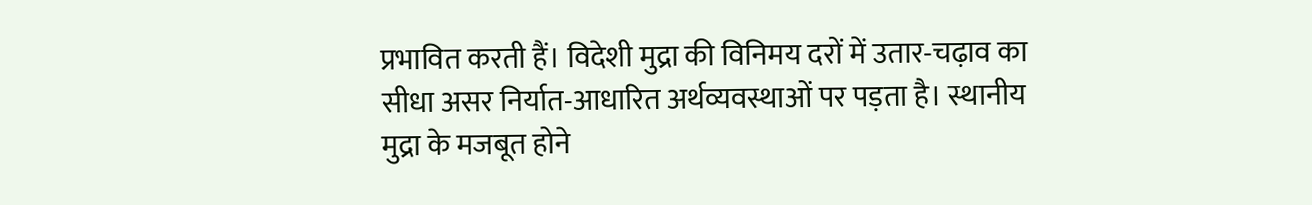प्रभावित करती हैं। विदेशी मुद्रा की विनिमय दरों में उतार-चढ़ाव का सीधा असर निर्यात-आधारित अर्थव्यवस्थाओं पर पड़ता है। स्थानीय मुद्रा के मजबूत होने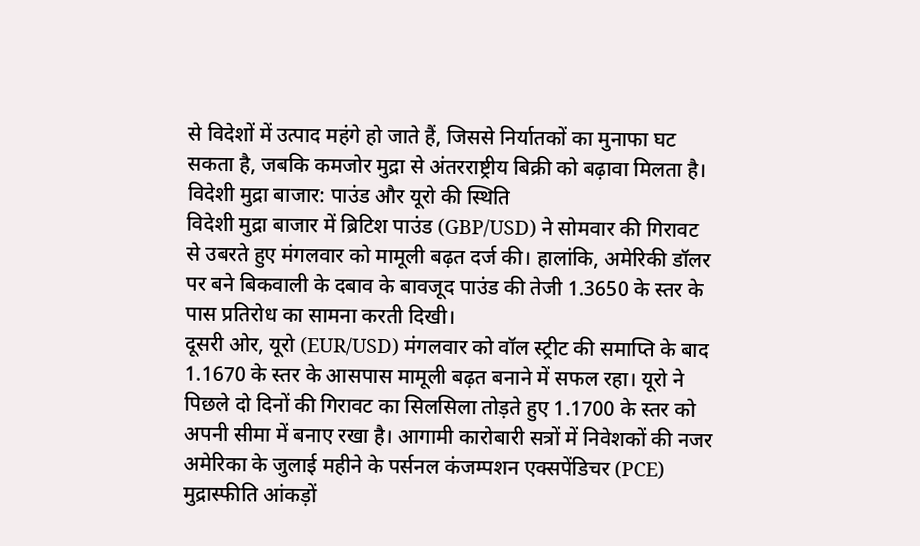से विदेशों में उत्पाद महंगे हो जाते हैं, जिससे निर्यातकों का मुनाफा घट सकता है, जबकि कमजोर मुद्रा से अंतरराष्ट्रीय बिक्री को बढ़ावा मिलता है।
विदेशी मुद्रा बाजार: पाउंड और यूरो की स्थिति
विदेशी मुद्रा बाजार में ब्रिटिश पाउंड (GBP/USD) ने सोमवार की गिरावट से उबरते हुए मंगलवार को मामूली बढ़त दर्ज की। हालांकि, अमेरिकी डॉलर पर बने बिकवाली के दबाव के बावजूद पाउंड की तेजी 1.3650 के स्तर के पास प्रतिरोध का सामना करती दिखी।
दूसरी ओर, यूरो (EUR/USD) मंगलवार को वॉल स्ट्रीट की समाप्ति के बाद 1.1670 के स्तर के आसपास मामूली बढ़त बनाने में सफल रहा। यूरो ने पिछले दो दिनों की गिरावट का सिलसिला तोड़ते हुए 1.1700 के स्तर को अपनी सीमा में बनाए रखा है। आगामी कारोबारी सत्रों में निवेशकों की नजर अमेरिका के जुलाई महीने के पर्सनल कंजम्पशन एक्सपेंडिचर (PCE) मुद्रास्फीति आंकड़ों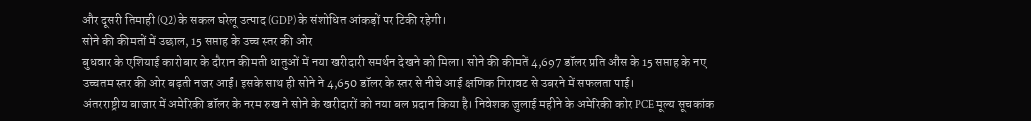और दूसरी तिमाही (Q2) के सकल घरेलू उत्पाद (GDP) के संशोधित आंकड़ों पर टिकी रहेगी।
सोने की कीमतों में उछाल, 15 सप्ताह के उच्च स्तर की ओर
बुधवार के एशियाई कारोबार के दौरान कीमती धातुओं में नया खरीदारी समर्थन देखने को मिला। सोने की कीमतें 4,697 डॉलर प्रति औंस के 15 सप्ताह के नए उच्चतम स्तर की ओर बढ़ती नजर आईं। इसके साथ ही सोने ने 4,650 डॉलर के स्तर से नीचे आई क्षणिक गिरावट से उबरने में सफलता पाई।
अंतरराष्ट्रीय बाजार में अमेरिकी डॉलर के नरम रुख ने सोने के खरीदारों को नया बल प्रदान किया है। निवेशक जुलाई महीने के अमेरिकी कोर PCE मूल्य सूचकांक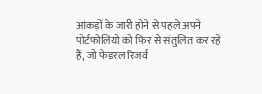आंकड़ों के जारी होने से पहले अपने पोर्टफोलियो को फिर से संतुलित कर रहे हैं, जो फेडरल रिजर्व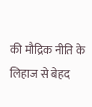की मौद्रिक नीति के लिहाज से बेहद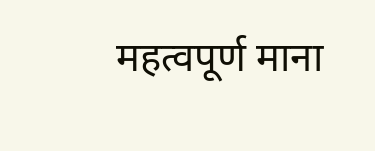महत्वपूर्ण माना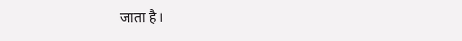जाता है।